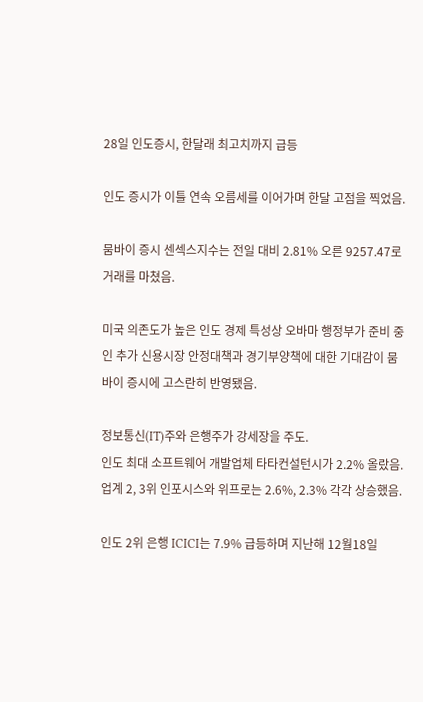28일 인도증시, 한달래 최고치까지 급등

인도 증시가 이틀 연속 오름세를 이어가며 한달 고점을 찍었음.

뭄바이 증시 센섹스지수는 전일 대비 2.81% 오른 9257.47로 거래를 마쳤음.

미국 의존도가 높은 인도 경제 특성상 오바마 행정부가 준비 중인 추가 신용시장 안정대책과 경기부양책에 대한 기대감이 뭄바이 증시에 고스란히 반영됐음.

정보통신(IT)주와 은행주가 강세장을 주도.
인도 최대 소프트웨어 개발업체 타타컨설턴시가 2.2% 올랐음.
업계 2, 3위 인포시스와 위프로는 2.6%, 2.3% 각각 상승했음.

인도 2위 은행 ICICI는 7.9% 급등하며 지난해 12월18일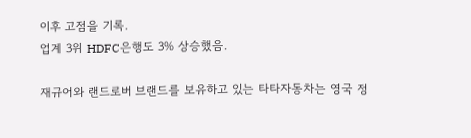이후 고점을 기록.
업계 3위 HDFC은행도 3% 상승했음.

재규어와 랜드로버 브랜드를 보유하고 있는 타타자동차는 영국 정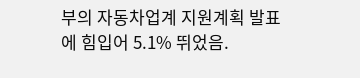부의 자동차업계 지원계획 발표에 힘입어 5.1% 뛰었음.